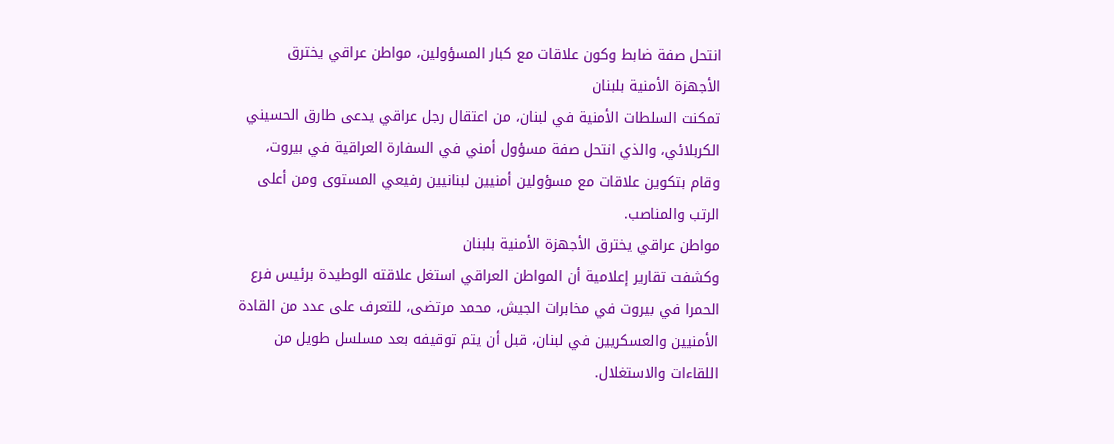انتحل صفة ضابط وكون علاقات مع كبار المسؤولين، مواطن عراقي يخترق الأجهزة الأمنية بلبنان
تمكنت السلطات الأمنية في لبنان، من اعتقال رجل عراقي يدعى طارق الحسيني الكربلائي، والذي انتحل صفة مسؤول أمني في السفارة العراقية في بيروت، وقام بتكوين علاقات مع مسؤولين أمنيين لبنانيين رفيعي المستوى ومن أعلى الرتب والمناصب.
مواطن عراقي يخترق الأجهزة الأمنية بلبنان
وكشفت تقارير إعلامية أن المواطن العراقي استغل علاقته الوطيدة برئيس فرع الحمرا في بيروت في مخابرات الجيش، محمد مرتضى، للتعرف على عدد من القادة الأمنيين والعسكريين في لبنان، قبل أن يتم توقيفه بعد مسلسل طويل من اللقاءات والاستغلال.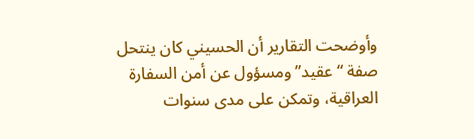وأوضحت التقارير أن الحسيني كان ينتحل صفة “عقيد” ومسؤول عن أمن السفارة العراقية، وتمكن على مدى سنوات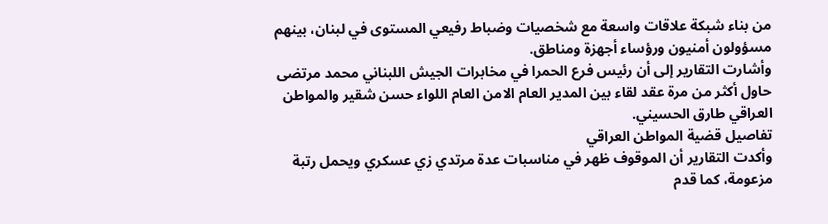من بناء شبكة علاقات واسعة مع شخصيات وضباط رفيعي المستوى في لبنان، بينهم مسؤولون أمنيون ورؤساء أجهزة ومناطق.
وأشارت التقارير إلى أن رئيس فرع الحمرا في مخابرات الجيش اللبناني محمد مرتضى حاول أكثر من مرة عقد لقاء بين المدير العام الامن العام اللواء حسن شقير والمواطن العراقي طارق الحسيني.
تفاصيل قضية المواطن العراقي
وأكدت التقارير أن الموقوف ظهر في مناسبات عدة مرتدي زي عسكري ويحمل رتبة مزعومة، كما قدم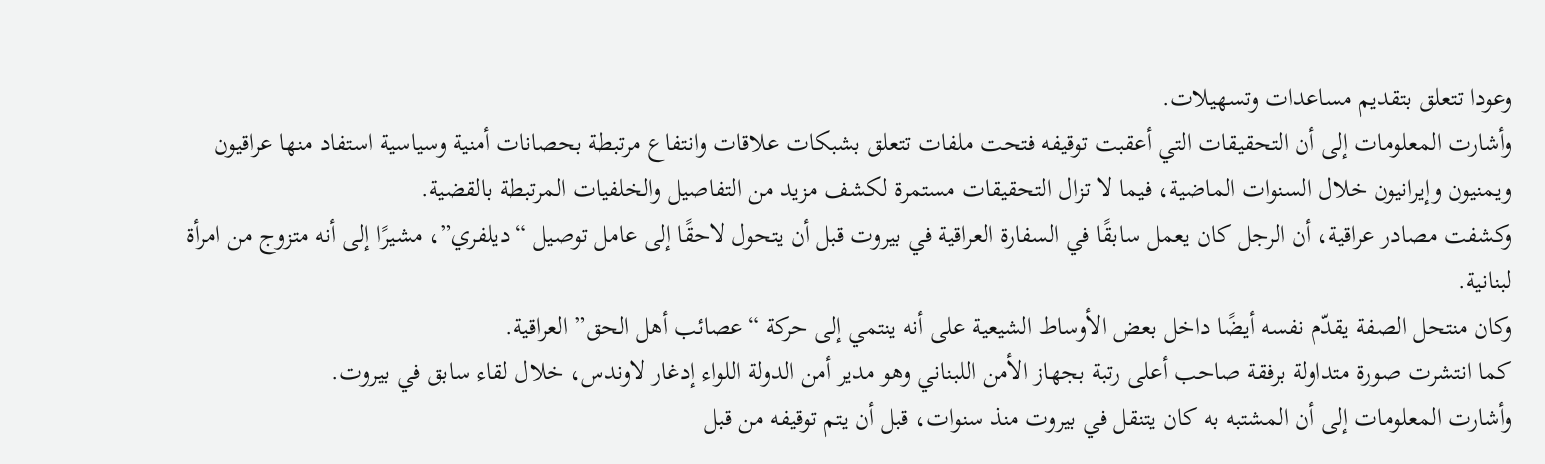وعودا تتعلق بتقديم مساعدات وتسهيلات.
وأشارت المعلومات إلى أن التحقيقات التي أعقبت توقيفه فتحت ملفات تتعلق بشبكات علاقات وانتفاع مرتبطة بحصانات أمنية وسياسية استفاد منها عراقيون ويمنيون وإيرانيون خلال السنوات الماضية، فيما لا تزال التحقيقات مستمرة لكشف مزيد من التفاصيل والخلفيات المرتبطة بالقضية.
وكشفت مصادر عراقية، أن الرجل كان يعمل سابقًا في السفارة العراقية في بيروت قبل أن يتحول لاحقًا إلى عامل توصيل “ديلفري”، مشيرًا إلى أنه متزوج من امرأة لبنانية.
وكان منتحل الصفة يقدّم نفسه أيضًا داخل بعض الأوساط الشيعية على أنه ينتمي إلى حركة “عصائب أهل الحق” العراقية.
كما انتشرت صورة متداولة برفقة صاحب أعلى رتبة بجهاز الأمن اللبناني وهو مدير أمن الدولة اللواء إدغار لاوندس، خلال لقاء سابق في بيروت.
وأشارت المعلومات إلى أن المشتبه به كان يتنقل في بيروت منذ سنوات، قبل أن يتم توقيفه من قبل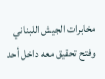مخابرات الجيش اللبناني وفتح تحقيق معه داخل أحد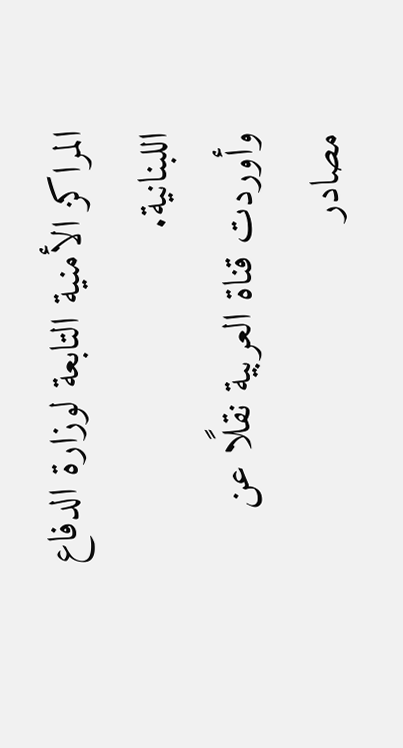المراكز الأمنية التابعة لوزارة الدفاع اللبنانية.
وأوردت قناة العربية نقلًا عن مصادر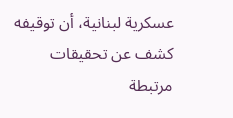عسكرية لبنانية، أن توقيفه كشف عن تحقيقات مرتبطة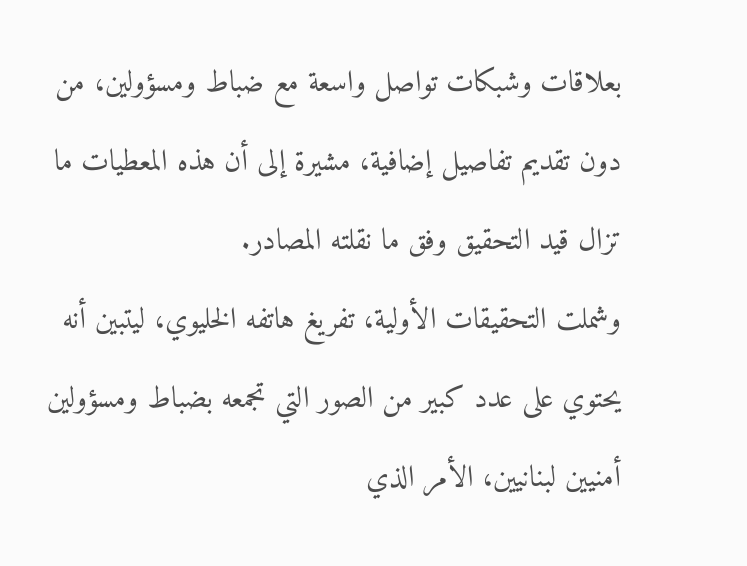بعلاقات وشبكات تواصل واسعة مع ضباط ومسؤولين، من دون تقديم تفاصيل إضافية، مشيرة إلى أن هذه المعطيات ما تزال قيد التحقيق وفق ما نقلته المصادر.
وشملت التحقيقات الأولية، تفريغ هاتفه الخليوي، ليتبين أنه يحتوي على عدد كبير من الصور التي تجمعه بضباط ومسؤولين أمنيين لبنانيين، الأمر الذي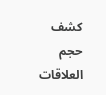كشف حجم العلاقات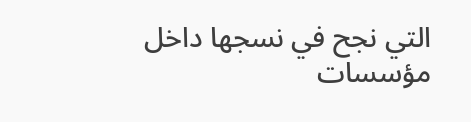التي نجح في نسجها داخل مؤسسات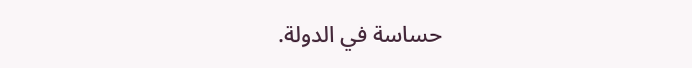حساسة في الدولة.